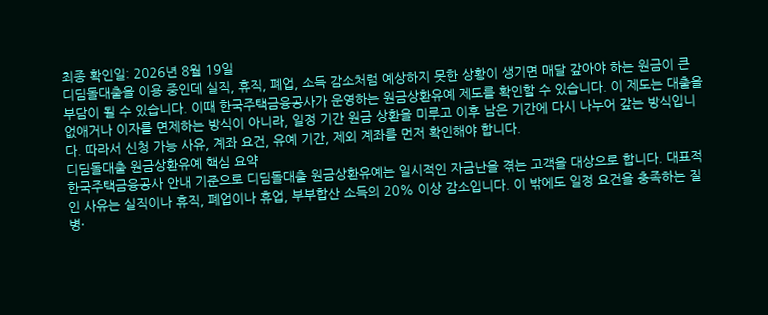최종 확인일: 2026년 8월 19일
디딤돌대출을 이용 중인데 실직, 휴직, 폐업, 소득 감소처럼 예상하지 못한 상황이 생기면 매달 갚아야 하는 원금이 큰 부담이 될 수 있습니다. 이때 한국주택금융공사가 운영하는 원금상환유예 제도를 확인할 수 있습니다. 이 제도는 대출을 없애거나 이자를 면제하는 방식이 아니라, 일정 기간 원금 상환을 미루고 이후 남은 기간에 다시 나누어 갚는 방식입니다. 따라서 신청 가능 사유, 계좌 요건, 유예 기간, 제외 계좌를 먼저 확인해야 합니다.
디딤돌대출 원금상환유예 핵심 요약
한국주택금융공사 안내 기준으로 디딤돌대출 원금상환유예는 일시적인 자금난을 겪는 고객을 대상으로 합니다. 대표적인 사유는 실직이나 휴직, 폐업이나 휴업, 부부합산 소득의 20% 이상 감소입니다. 이 밖에도 일정 요건을 충족하는 질병·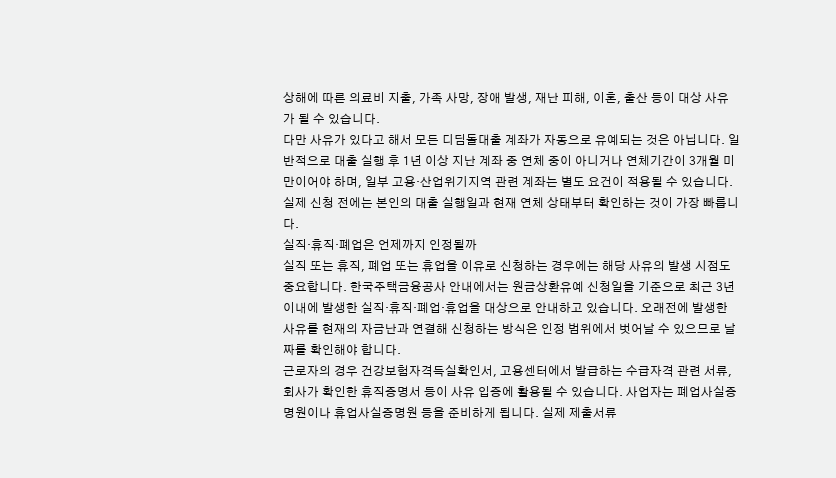상해에 따른 의료비 지출, 가족 사망, 장애 발생, 재난 피해, 이혼, 출산 등이 대상 사유가 될 수 있습니다.
다만 사유가 있다고 해서 모든 디딤돌대출 계좌가 자동으로 유예되는 것은 아닙니다. 일반적으로 대출 실행 후 1년 이상 지난 계좌 중 연체 중이 아니거나 연체기간이 3개월 미만이어야 하며, 일부 고용·산업위기지역 관련 계좌는 별도 요건이 적용될 수 있습니다. 실제 신청 전에는 본인의 대출 실행일과 현재 연체 상태부터 확인하는 것이 가장 빠릅니다.
실직·휴직·폐업은 언제까지 인정될까
실직 또는 휴직, 폐업 또는 휴업을 이유로 신청하는 경우에는 해당 사유의 발생 시점도 중요합니다. 한국주택금융공사 안내에서는 원금상환유예 신청일을 기준으로 최근 3년 이내에 발생한 실직·휴직·폐업·휴업을 대상으로 안내하고 있습니다. 오래전에 발생한 사유를 현재의 자금난과 연결해 신청하는 방식은 인정 범위에서 벗어날 수 있으므로 날짜를 확인해야 합니다.
근로자의 경우 건강보험자격득실확인서, 고용센터에서 발급하는 수급자격 관련 서류, 회사가 확인한 휴직증명서 등이 사유 입증에 활용될 수 있습니다. 사업자는 폐업사실증명원이나 휴업사실증명원 등을 준비하게 됩니다. 실제 제출서류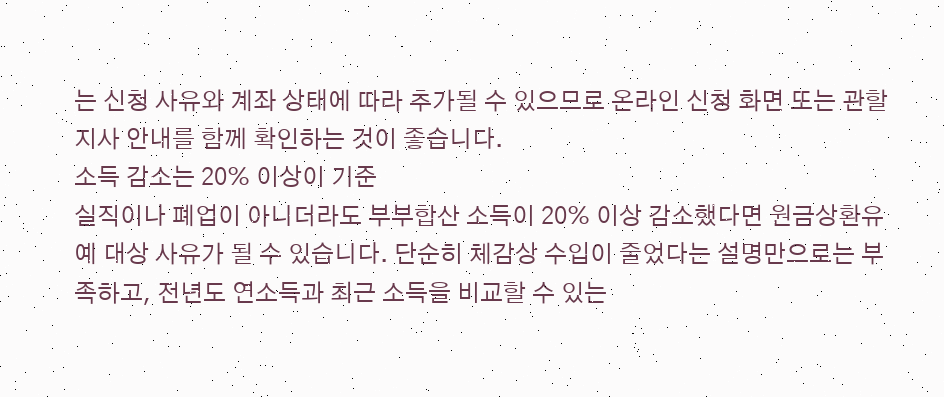는 신청 사유와 계좌 상태에 따라 추가될 수 있으므로 온라인 신청 화면 또는 관할 지사 안내를 함께 확인하는 것이 좋습니다.
소득 감소는 20% 이상이 기준
실직이나 폐업이 아니더라도 부부합산 소득이 20% 이상 감소했다면 원금상환유예 대상 사유가 될 수 있습니다. 단순히 체감상 수입이 줄었다는 설명만으로는 부족하고, 전년도 연소득과 최근 소득을 비교할 수 있는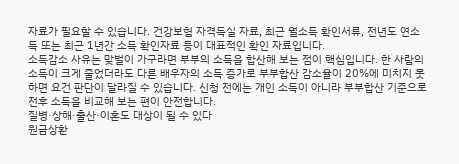자료가 필요할 수 있습니다. 건강보험 자격득실 자료, 최근 월소득 확인서류, 전년도 연소득 또는 최근 1년간 소득 확인자료 등이 대표적인 확인 자료입니다.
소득감소 사유는 맞벌이 가구라면 부부의 소득을 합산해 보는 점이 핵심입니다. 한 사람의 소득이 크게 줄었더라도 다른 배우자의 소득 증가로 부부합산 감소율이 20%에 미치지 못하면 요건 판단이 달라질 수 있습니다. 신청 전에는 개인 소득이 아니라 부부합산 기준으로 전후 소득을 비교해 보는 편이 안전합니다.
질병·상해·출산·이혼도 대상이 될 수 있다
원금상환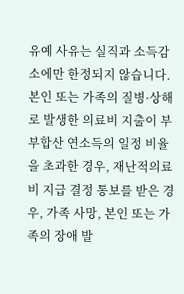유예 사유는 실직과 소득감소에만 한정되지 않습니다. 본인 또는 가족의 질병·상해로 발생한 의료비 지출이 부부합산 연소득의 일정 비율을 초과한 경우, 재난적의료비 지급 결정 통보를 받은 경우, 가족 사망, 본인 또는 가족의 장애 발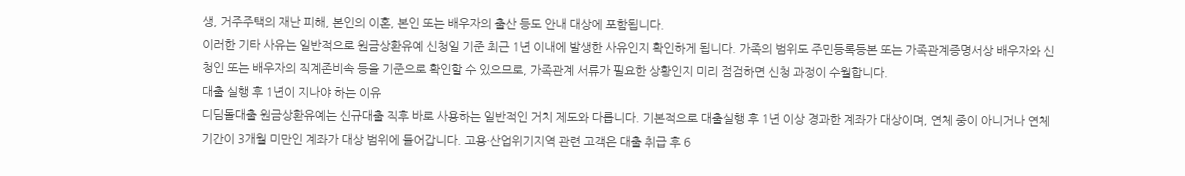생, 거주주택의 재난 피해, 본인의 이혼, 본인 또는 배우자의 출산 등도 안내 대상에 포함됩니다.
이러한 기타 사유는 일반적으로 원금상환유예 신청일 기준 최근 1년 이내에 발생한 사유인지 확인하게 됩니다. 가족의 범위도 주민등록등본 또는 가족관계증명서상 배우자와 신청인 또는 배우자의 직계존비속 등을 기준으로 확인할 수 있으므로, 가족관계 서류가 필요한 상황인지 미리 점검하면 신청 과정이 수월합니다.
대출 실행 후 1년이 지나야 하는 이유
디딤돌대출 원금상환유예는 신규대출 직후 바로 사용하는 일반적인 거치 제도와 다릅니다. 기본적으로 대출실행 후 1년 이상 경과한 계좌가 대상이며, 연체 중이 아니거나 연체기간이 3개월 미만인 계좌가 대상 범위에 들어갑니다. 고용·산업위기지역 관련 고객은 대출 취급 후 6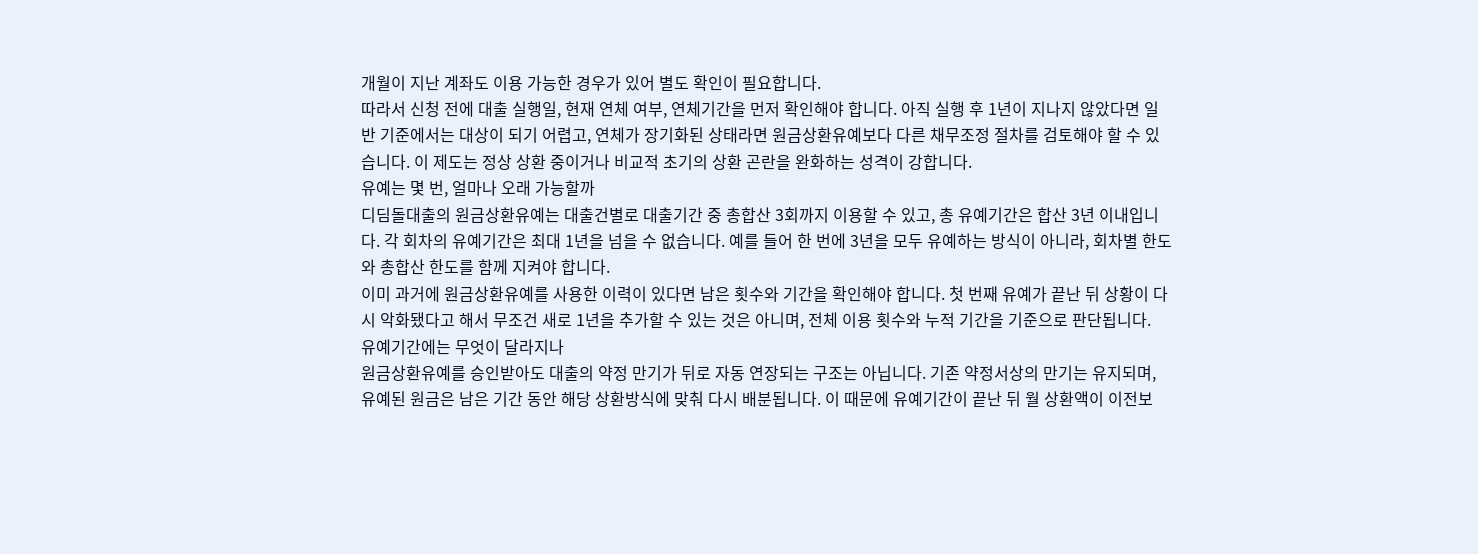개월이 지난 계좌도 이용 가능한 경우가 있어 별도 확인이 필요합니다.
따라서 신청 전에 대출 실행일, 현재 연체 여부, 연체기간을 먼저 확인해야 합니다. 아직 실행 후 1년이 지나지 않았다면 일반 기준에서는 대상이 되기 어렵고, 연체가 장기화된 상태라면 원금상환유예보다 다른 채무조정 절차를 검토해야 할 수 있습니다. 이 제도는 정상 상환 중이거나 비교적 초기의 상환 곤란을 완화하는 성격이 강합니다.
유예는 몇 번, 얼마나 오래 가능할까
디딤돌대출의 원금상환유예는 대출건별로 대출기간 중 총합산 3회까지 이용할 수 있고, 총 유예기간은 합산 3년 이내입니다. 각 회차의 유예기간은 최대 1년을 넘을 수 없습니다. 예를 들어 한 번에 3년을 모두 유예하는 방식이 아니라, 회차별 한도와 총합산 한도를 함께 지켜야 합니다.
이미 과거에 원금상환유예를 사용한 이력이 있다면 남은 횟수와 기간을 확인해야 합니다. 첫 번째 유예가 끝난 뒤 상황이 다시 악화됐다고 해서 무조건 새로 1년을 추가할 수 있는 것은 아니며, 전체 이용 횟수와 누적 기간을 기준으로 판단됩니다.
유예기간에는 무엇이 달라지나
원금상환유예를 승인받아도 대출의 약정 만기가 뒤로 자동 연장되는 구조는 아닙니다. 기존 약정서상의 만기는 유지되며, 유예된 원금은 남은 기간 동안 해당 상환방식에 맞춰 다시 배분됩니다. 이 때문에 유예기간이 끝난 뒤 월 상환액이 이전보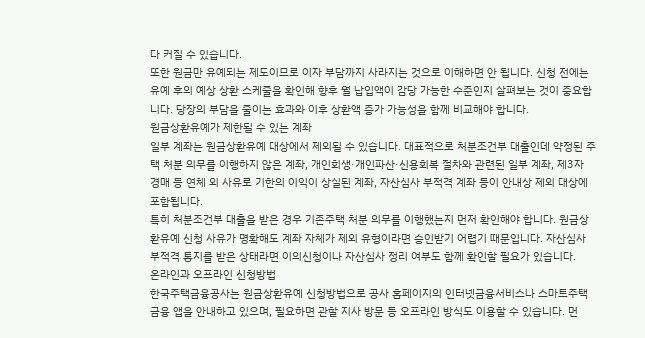다 커질 수 있습니다.
또한 원금만 유예되는 제도이므로 이자 부담까지 사라지는 것으로 이해하면 안 됩니다. 신청 전에는 유예 후의 예상 상환 스케줄을 확인해 향후 월 납입액이 감당 가능한 수준인지 살펴보는 것이 중요합니다. 당장의 부담을 줄이는 효과와 이후 상환액 증가 가능성을 함께 비교해야 합니다.
원금상환유예가 제한될 수 있는 계좌
일부 계좌는 원금상환유예 대상에서 제외될 수 있습니다. 대표적으로 처분조건부 대출인데 약정된 주택 처분 의무를 이행하지 않은 계좌, 개인회생·개인파산·신용회복 절차와 관련된 일부 계좌, 제3자 경매 등 연체 외 사유로 기한의 이익이 상실된 계좌, 자산심사 부적격 계좌 등이 안내상 제외 대상에 포함됩니다.
특히 처분조건부 대출을 받은 경우 기존주택 처분 의무를 이행했는지 먼저 확인해야 합니다. 원금상환유예 신청 사유가 명확해도 계좌 자체가 제외 유형이라면 승인받기 어렵기 때문입니다. 자산심사 부적격 통지를 받은 상태라면 이의신청이나 자산심사 정리 여부도 함께 확인할 필요가 있습니다.
온라인과 오프라인 신청방법
한국주택금융공사는 원금상환유예 신청방법으로 공사 홈페이지의 인터넷금융서비스나 스마트주택금융 앱을 안내하고 있으며, 필요하면 관할 지사 방문 등 오프라인 방식도 이용할 수 있습니다. 먼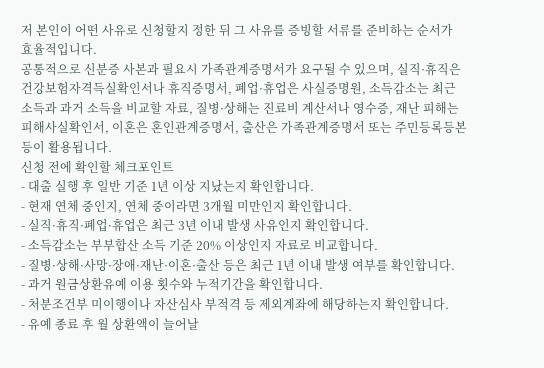저 본인이 어떤 사유로 신청할지 정한 뒤 그 사유를 증빙할 서류를 준비하는 순서가 효율적입니다.
공통적으로 신분증 사본과 필요시 가족관계증명서가 요구될 수 있으며, 실직·휴직은 건강보험자격득실확인서나 휴직증명서, 폐업·휴업은 사실증명원, 소득감소는 최근 소득과 과거 소득을 비교할 자료, 질병·상해는 진료비 계산서나 영수증, 재난 피해는 피해사실확인서, 이혼은 혼인관계증명서, 출산은 가족관계증명서 또는 주민등록등본 등이 활용됩니다.
신청 전에 확인할 체크포인트
- 대출 실행 후 일반 기준 1년 이상 지났는지 확인합니다.
- 현재 연체 중인지, 연체 중이라면 3개월 미만인지 확인합니다.
- 실직·휴직·폐업·휴업은 최근 3년 이내 발생 사유인지 확인합니다.
- 소득감소는 부부합산 소득 기준 20% 이상인지 자료로 비교합니다.
- 질병·상해·사망·장애·재난·이혼·출산 등은 최근 1년 이내 발생 여부를 확인합니다.
- 과거 원금상환유예 이용 횟수와 누적기간을 확인합니다.
- 처분조건부 미이행이나 자산심사 부적격 등 제외계좌에 해당하는지 확인합니다.
- 유예 종료 후 월 상환액이 늘어날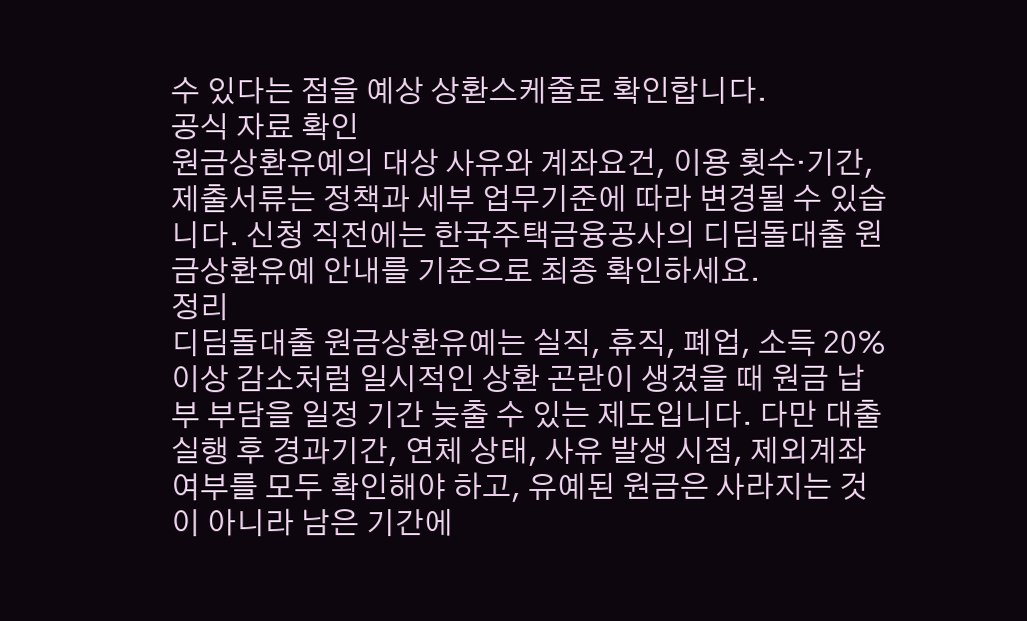수 있다는 점을 예상 상환스케줄로 확인합니다.
공식 자료 확인
원금상환유예의 대상 사유와 계좌요건, 이용 횟수·기간, 제출서류는 정책과 세부 업무기준에 따라 변경될 수 있습니다. 신청 직전에는 한국주택금융공사의 디딤돌대출 원금상환유예 안내를 기준으로 최종 확인하세요.
정리
디딤돌대출 원금상환유예는 실직, 휴직, 폐업, 소득 20% 이상 감소처럼 일시적인 상환 곤란이 생겼을 때 원금 납부 부담을 일정 기간 늦출 수 있는 제도입니다. 다만 대출실행 후 경과기간, 연체 상태, 사유 발생 시점, 제외계좌 여부를 모두 확인해야 하고, 유예된 원금은 사라지는 것이 아니라 남은 기간에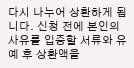다시 나누어 상환하게 됩니다. 신청 전에 본인의 사유를 입증할 서류와 유예 후 상환액을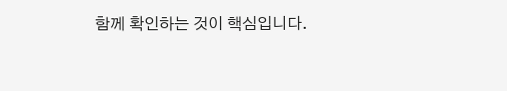함께 확인하는 것이 핵심입니다.